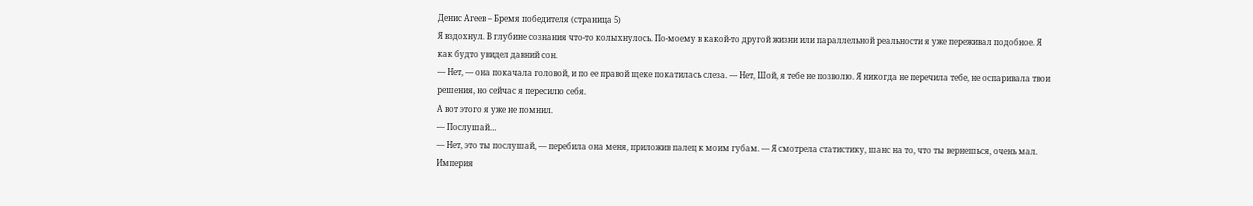Денис Агеев – Бремя победителя (страница 5)
Я вздохнул. В глубине сознания что-то колыхнулось. По-моему в какой-то другой жизни или параллельной реальности я уже переживал подобное. Я как будто увидел давний сон.
— Нет, — она покачала головой, и по ее правой щеке покатилась слеза. — Нет, Шой, я тебе не позволю. Я никогда не перечила тебе, не оспаривала твои решения, но сейчас я пересилю себя.
А вот этого я уже не помнил.
— Послушай…
— Нет, это ты послушай, — перебила она меня, приложив палец к моим губам. — Я смотрела статистику, шанс на то, что ты вернешься, очень мал. Империя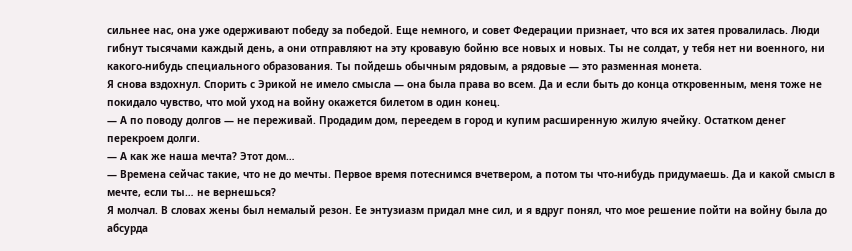сильнее нас, она уже одерживают победу за победой. Еще немного, и совет Федерации признает, что вся их затея провалилась. Люди гибнут тысячами каждый день, а они отправляют на эту кровавую бойню все новых и новых. Ты не солдат, у тебя нет ни военного, ни какого-нибудь специального образования. Ты пойдешь обычным рядовым, а рядовые — это разменная монета.
Я снова вздохнул. Спорить с Эрикой не имело смысла — она была права во всем. Да и если быть до конца откровенным, меня тоже не покидало чувство, что мой уход на войну окажется билетом в один конец.
— А по поводу долгов — не переживай. Продадим дом, переедем в город и купим расширенную жилую ячейку. Остатком денег перекроем долги.
— А как же наша мечта? Этот дом…
— Времена сейчас такие, что не до мечты. Первое время потеснимся вчетвером, а потом ты что-нибудь придумаешь. Да и какой смысл в мечте, если ты… не вернешься?
Я молчал. В словах жены был немалый резон. Ее энтузиазм придал мне сил, и я вдруг понял, что мое решение пойти на войну была до абсурда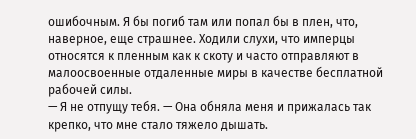ошибочным. Я бы погиб там или попал бы в плен, что, наверное, еще страшнее. Ходили слухи, что имперцы относятся к пленным как к скоту и часто отправляют в малоосвоенные отдаленные миры в качестве бесплатной рабочей силы.
— Я не отпущу тебя. — Она обняла меня и прижалась так крепко, что мне стало тяжело дышать.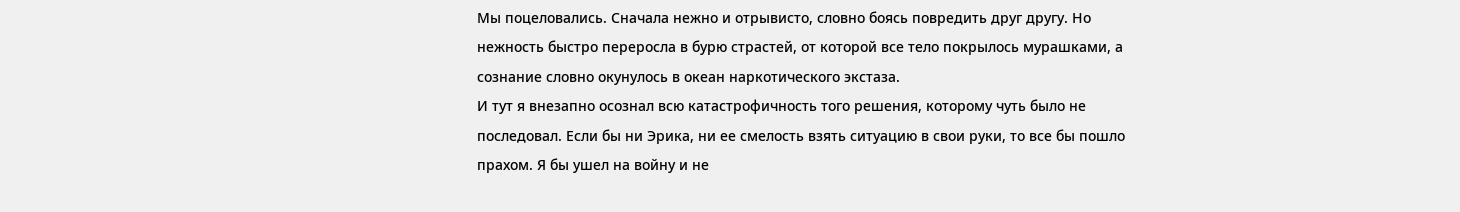Мы поцеловались. Сначала нежно и отрывисто, словно боясь повредить друг другу. Но нежность быстро переросла в бурю страстей, от которой все тело покрылось мурашками, а сознание словно окунулось в океан наркотического экстаза.
И тут я внезапно осознал всю катастрофичность того решения, которому чуть было не последовал. Если бы ни Эрика, ни ее смелость взять ситуацию в свои руки, то все бы пошло прахом. Я бы ушел на войну и не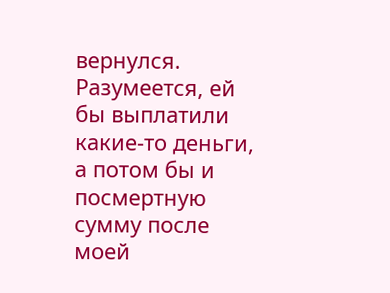вернулся. Разумеется, ей бы выплатили какие-то деньги, а потом бы и посмертную сумму после моей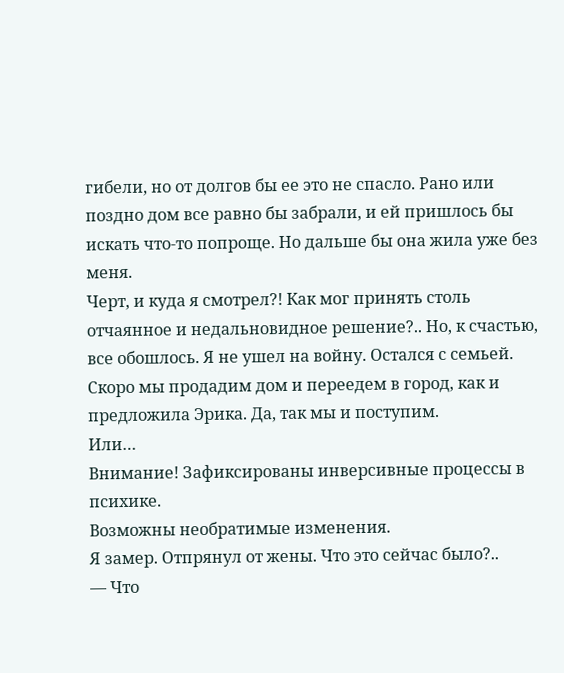гибели, но от долгов бы ее это не спасло. Рано или поздно дом все равно бы забрали, и ей пришлось бы искать что-то попроще. Но дальше бы она жила уже без меня.
Черт, и куда я смотрел?! Как мог принять столь отчаянное и недальновидное решение?.. Но, к счастью, все обошлось. Я не ушел на войну. Остался с семьей. Скоро мы продадим дом и переедем в город, как и предложила Эрика. Да, так мы и поступим.
Или…
Внимание! Зафиксированы инверсивные процессы в психике.
Возможны необратимые изменения.
Я замер. Отпрянул от жены. Что это сейчас было?..
— Что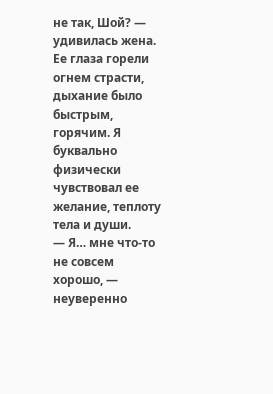не так, Шой? — удивилась жена. Ее глаза горели огнем страсти, дыхание было быстрым, горячим. Я буквально физически чувствовал ее желание, теплоту тела и души.
— Я… мне что-то не совсем хорошо, — неуверенно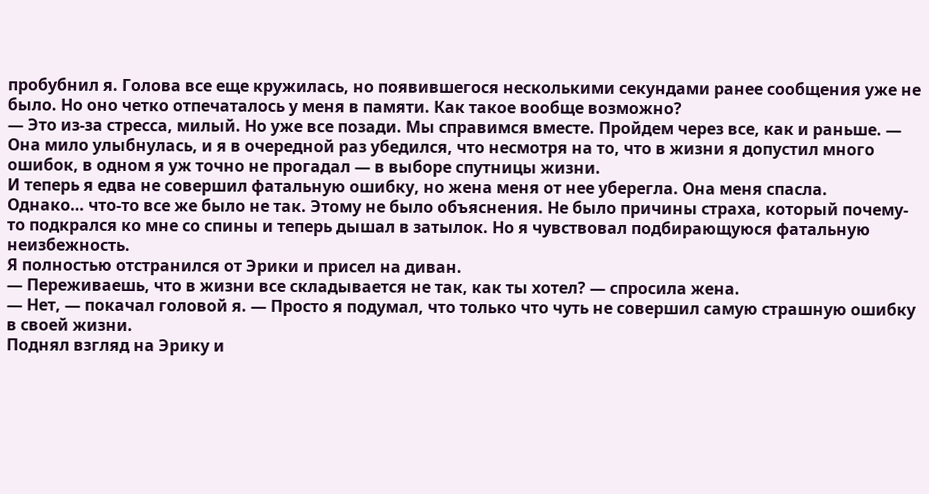пробубнил я. Голова все еще кружилась, но появившегося несколькими секундами ранее сообщения уже не было. Но оно четко отпечаталось у меня в памяти. Как такое вообще возможно?
— Это из-за стресса, милый. Но уже все позади. Мы справимся вместе. Пройдем через все, как и раньше. — Она мило улыбнулась, и я в очередной раз убедился, что несмотря на то, что в жизни я допустил много ошибок, в одном я уж точно не прогадал — в выборе спутницы жизни.
И теперь я едва не совершил фатальную ошибку, но жена меня от нее уберегла. Она меня спасла.
Однако… что-то все же было не так. Этому не было объяснения. Не было причины страха, который почему-то подкрался ко мне со спины и теперь дышал в затылок. Но я чувствовал подбирающуюся фатальную неизбежность.
Я полностью отстранился от Эрики и присел на диван.
— Переживаешь, что в жизни все складывается не так, как ты хотел? — спросила жена.
— Нет, — покачал головой я. — Просто я подумал, что только что чуть не совершил самую страшную ошибку в своей жизни.
Поднял взгляд на Эрику и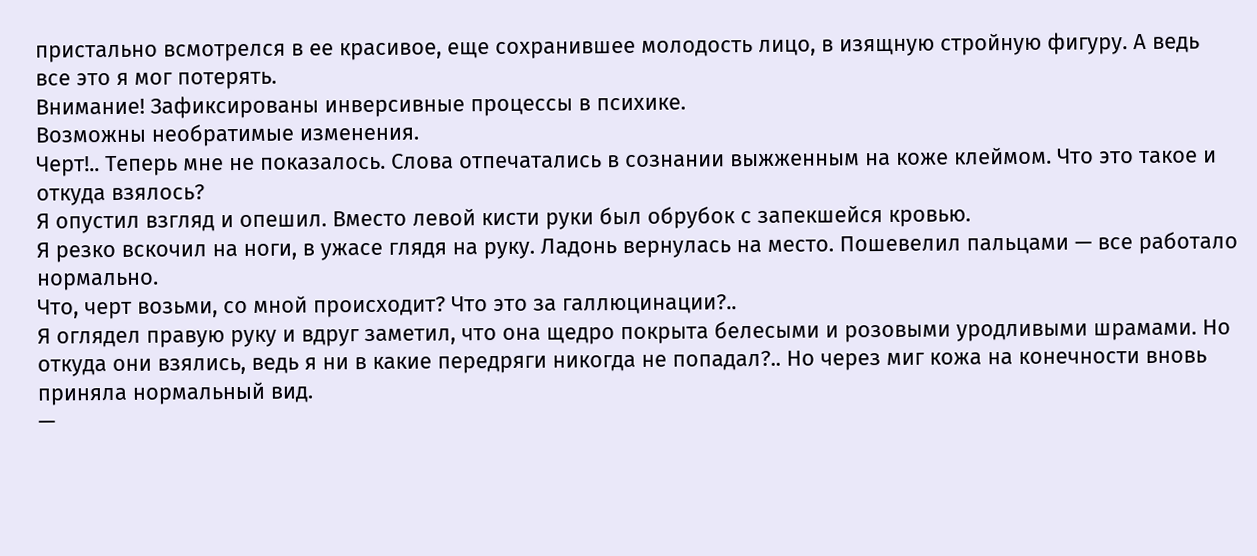пристально всмотрелся в ее красивое, еще сохранившее молодость лицо, в изящную стройную фигуру. А ведь все это я мог потерять.
Внимание! Зафиксированы инверсивные процессы в психике.
Возможны необратимые изменения.
Черт!.. Теперь мне не показалось. Слова отпечатались в сознании выжженным на коже клеймом. Что это такое и откуда взялось?
Я опустил взгляд и опешил. Вместо левой кисти руки был обрубок с запекшейся кровью.
Я резко вскочил на ноги, в ужасе глядя на руку. Ладонь вернулась на место. Пошевелил пальцами — все работало нормально.
Что, черт возьми, со мной происходит? Что это за галлюцинации?..
Я оглядел правую руку и вдруг заметил, что она щедро покрыта белесыми и розовыми уродливыми шрамами. Но откуда они взялись, ведь я ни в какие передряги никогда не попадал?.. Но через миг кожа на конечности вновь приняла нормальный вид.
—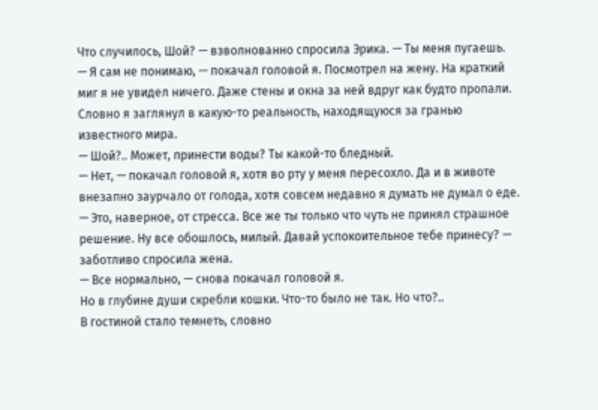Что случилось, Шой? — взволнованно спросила Эрика. — Ты меня пугаешь.
— Я сам не понимаю, — покачал головой я. Посмотрел на жену. На краткий миг я не увидел ничего. Даже стены и окна за ней вдруг как будто пропали. Словно я заглянул в какую-то реальность, находящуюся за гранью известного мира.
— Шой?.. Может, принести воды? Ты какой-то бледный.
— Нет, — покачал головой я, хотя во рту у меня пересохло. Да и в животе внезапно заурчало от голода, хотя совсем недавно я думать не думал о еде.
— Это, наверное, от стресса. Все же ты только что чуть не принял страшное решение. Ну все обошлось, милый. Давай успокоительное тебе принесу? — заботливо спросила жена.
— Все нормально, — снова покачал головой я.
Но в глубине души скребли кошки. Что-то было не так. Но что?..
В гостиной стало темнеть, словно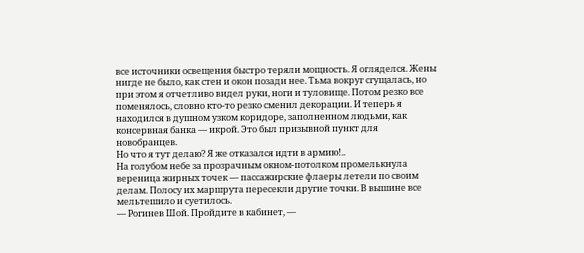все источники освещения быстро теряли мощность. Я огляделся. Жены нигде не было, как стен и окон позади нее. Тьма вокруг сгущалась, но при этом я отчетливо видел руки, ноги и туловище. Потом резко все поменялось, словно кто-то резко сменил декорации. И теперь я находился в душном узком коридоре, заполненном людьми, как консервная банка — икрой. Это был призывной пункт для новобранцев.
Но что я тут делаю? Я же отказался идти в армию!..
На голубом небе за прозрачным окном-потолком промелькнула вереница жирных точек — пассажирские флаеры летели по своим делам. Полосу их маршрута пересекли другие точки. В вышине все мельтешило и суетилось.
— Рогинев Шой. Пройдите в кабинет, —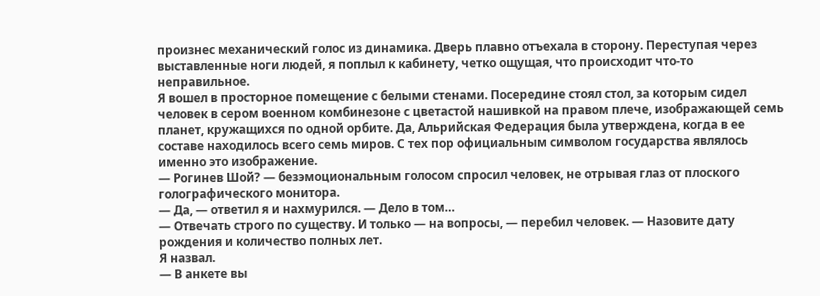произнес механический голос из динамика. Дверь плавно отъехала в сторону. Переступая через выставленные ноги людей, я поплыл к кабинету, четко ощущая, что происходит что-то неправильное.
Я вошел в просторное помещение с белыми стенами. Посередине стоял стол, за которым сидел человек в сером военном комбинезоне с цветастой нашивкой на правом плече, изображающей семь планет, кружащихся по одной орбите. Да, Альрийская Федерация была утверждена, когда в ее составе находилось всего семь миров. С тех пор официальным символом государства являлось именно это изображение.
— Рогинев Шой? — безэмоциональным голосом спросил человек, не отрывая глаз от плоского голографического монитора.
— Да, — ответил я и нахмурился. — Дело в том…
— Отвечать строго по существу. И только — на вопросы, — перебил человек. — Назовите дату рождения и количество полных лет.
Я назвал.
— В анкете вы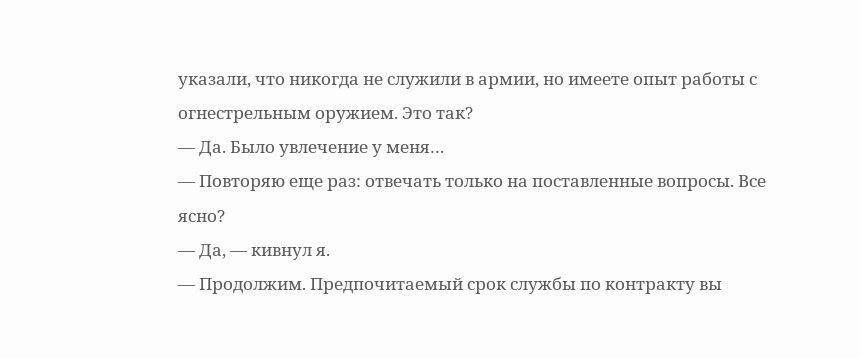указали, что никогда не служили в армии, но имеете опыт работы с огнестрельным оружием. Это так?
— Да. Было увлечение у меня…
— Повторяю еще раз: отвечать только на поставленные вопросы. Все ясно?
— Да, — кивнул я.
— Продолжим. Предпочитаемый срок службы по контракту вы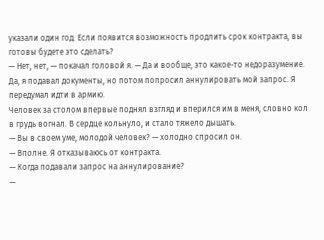указали один год. Если появится возможность продлить срок контракта, вы готовы будете это сделать?
— Нет, нет, — покачал головой я. — Да и вообще, это какое-то недоразумение. Да, я подавал документы, но потом попросил аннулировать мой запрос. Я передумал идти в армию.
Человек за столом впервые поднял взгляд и вперился им в меня, словно кол в грудь вогнал. В сердце кольнуло, и стало тяжело дышать.
— Вы в своем уме, молодой человек? — холодно спросил он.
— Вполне. Я отказываюсь от контракта.
— Когда подавали запрос на аннулирование?
—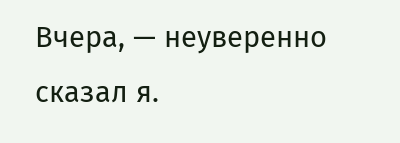Вчера, — неуверенно сказал я.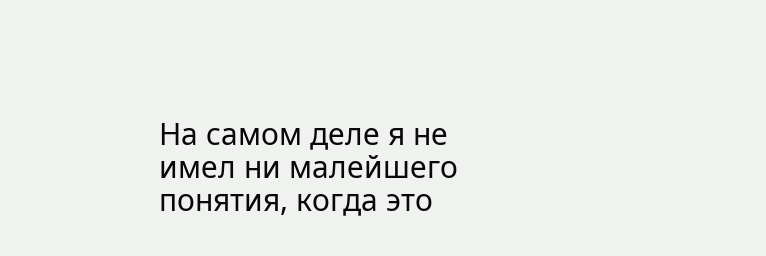На самом деле я не имел ни малейшего понятия, когда это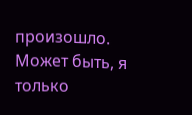произошло. Может быть, я только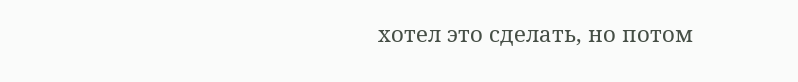хотел это сделать, но потом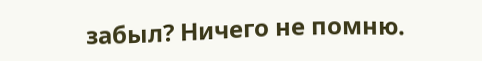забыл? Ничего не помню.